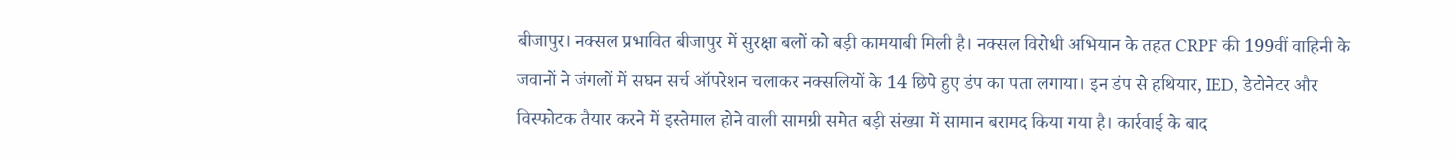बीजापुर। नक्सल प्रभावित बीजापुर में सुरक्षा बलों को बड़ी कामयाबी मिली है। नक्सल विरोधी अभियान के तहत CRPF की 199वीं वाहिनी के जवानों ने जंगलों में सघन सर्च ऑपरेशन चलाकर नक्सलियों के 14 छिपे हुए डंप का पता लगाया। इन डंप से हथियार, IED, डेटोनेटर और विस्फोटक तैयार करने में इस्तेमाल होने वाली सामग्री समेत बड़ी संख्या में सामान बरामद किया गया है। कार्रवाई के बाद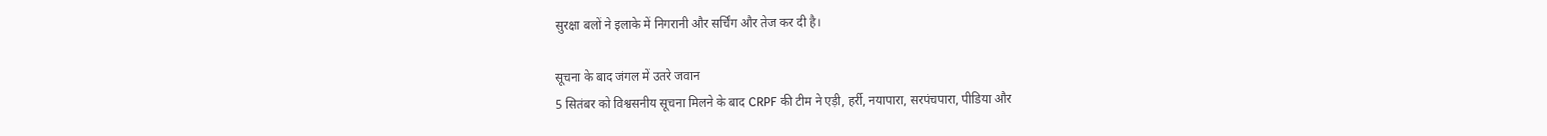सुरक्षा बलों ने इलाके में निगरानी और सर्चिंग और तेज कर दी है।

सूचना के बाद जंगल में उतरे जवान
5 सितंबर को विश्वसनीय सूचना मिलने के बाद CRPF की टीम ने एड़ी, हर्री, नयापारा, सरपंचपारा, पीडिया और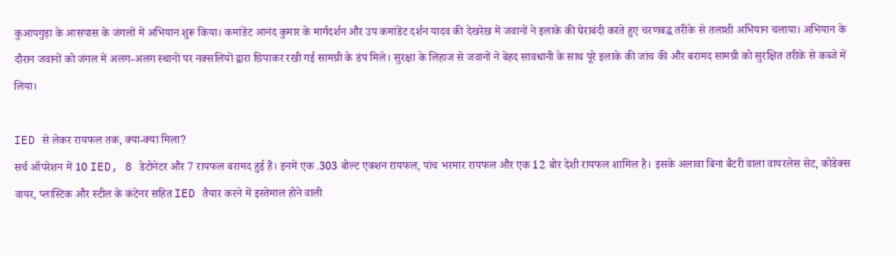कुआपगुड़ा के आसपास के जंगलों में अभियान शुरू किया। कमांडेंट आनंद कुमार के मार्गदर्शन और उप कमांडेंट दर्शन यादव की देखरेख में जवानों ने इलाके की घेराबंदी करते हुए चरणबद्ध तरीके से तलाशी अभियान चलाया। अभियान के दौरान जवानों को जंगल में अलग-अलग स्थानों पर नक्सलियों द्वारा छिपाकर रखी गई सामग्री के डंप मिले। सुरक्षा के लिहाज से जवानों ने बेहद सावधानी के साथ पूरे इलाके की जांच की और बरामद सामग्री को सुरक्षित तरीके से कब्जे में लिया।

IED से लेकर रायफल तक, क्या-क्या मिला?
सर्च ऑपरेशन में 10 IED, 8 डेटोनेटर और 7 रायफल बरामद हुई हैं। इनमें एक .303 बोल्ट एक्शन रायफल, पांच भरमार रायफल और एक 12 बोर देशी रायफल शामिल है। इसके अलावा बिना बैटरी वाला वायरलेस सेट, कोडेक्स वायर, प्लास्टिक और स्टील के कंटेनर सहित IED तैयार करने में इस्तेमाल होने वाली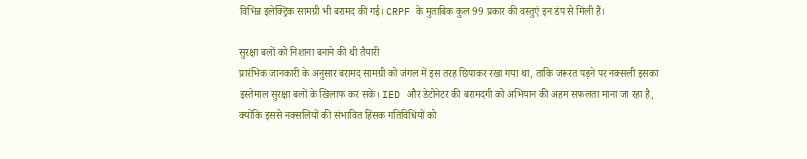विभिन्न इलेक्ट्रिक सामग्री भी बरामद की गई। CRPF के मुताबिक कुल 99 प्रकार की वस्तुएं इन डंप से मिली हैं।

सुरक्षा बलों को निशाना बनाने की थी तैयारी
प्रारंभिक जानकारी के अनुसार बरामद सामग्री को जंगल में इस तरह छिपाकर रखा गया था, ताकि जरूरत पड़ने पर नक्सली इसका इस्तेमाल सुरक्षा बलों के खिलाफ कर सकें। IED और डेटोनेटर की बरामदगी को अभियान की अहम सफलता माना जा रहा है, क्योंकि इससे नक्सलियों की संभावित हिंसक गतिविधियों को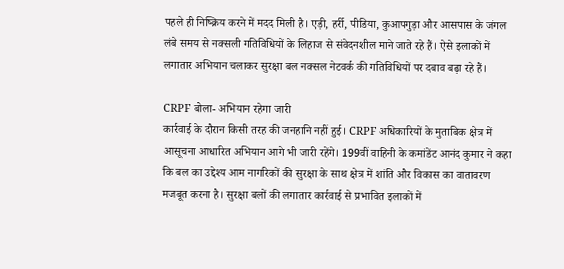पहले ही निष्क्रिय करने में मदद मिली है। एड़ी, हर्री, पीडिया, कुआपगुड़ा और आसपास के जंगल लंबे समय से नक्सली गतिविधियों के लिहाज से संवेदनशील माने जाते रहे हैं। ऐसे इलाकों में लगातार अभियान चलाकर सुरक्षा बल नक्सल नेटवर्क की गतिविधियों पर दबाव बढ़ा रहे हैं।

CRPF बोला- अभियान रहेगा जारी
कार्रवाई के दौरान किसी तरह की जनहानि नहीं हुई। CRPF अधिकारियों के मुताबिक क्षेत्र में आसूचना आधारित अभियान आगे भी जारी रहेंगे। 199वीं वाहिनी के कमांडेंट आनंद कुमार ने कहा कि बल का उद्देश्य आम नागरिकों की सुरक्षा के साथ क्षेत्र में शांति और विकास का वातावरण मजबूत करना है। सुरक्षा बलों की लगातार कार्रवाई से प्रभावित इलाकों में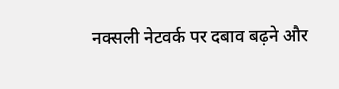नक्सली नेटवर्क पर दबाव बढ़ने और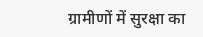ग्रामीणों में सुरक्षा का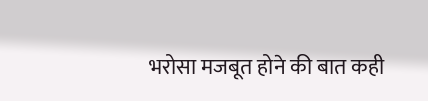भरोसा मजबूत होने की बात कही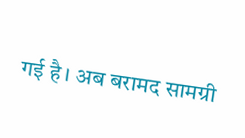गई है। अब बरामद सामग्री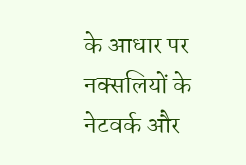के आधार पर नक्सलियों के नेटवर्क और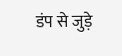डंप से जुड़े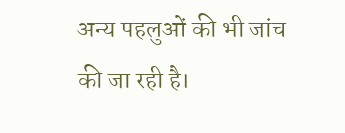अन्य पहलुओं की भी जांच की जा रही है।